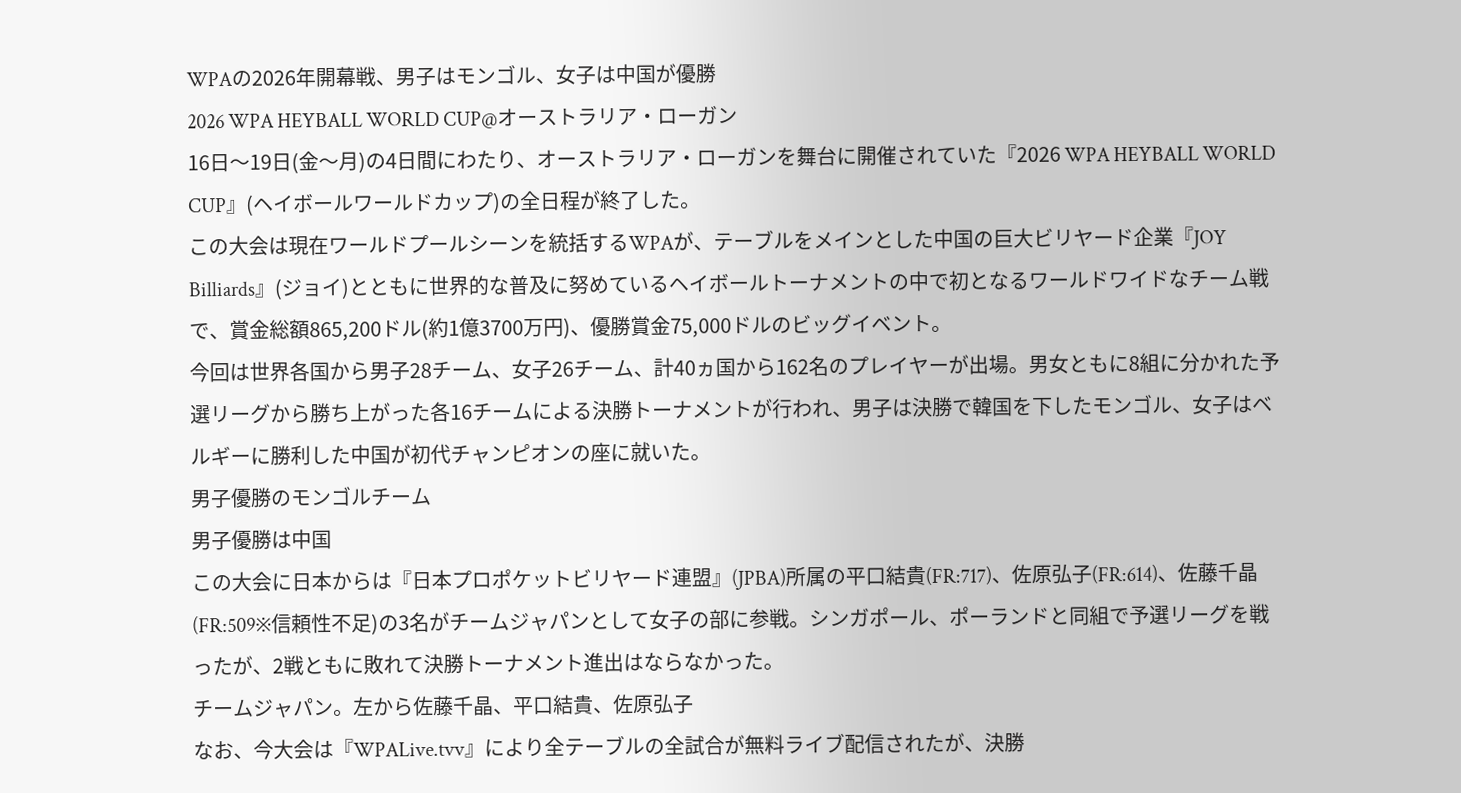WPAの2026年開幕戦、男子はモンゴル、女子は中国が優勝
2026 WPA HEYBALL WORLD CUP@オーストラリア・ローガン
16日〜19日(金〜月)の4日間にわたり、オーストラリア・ローガンを舞台に開催されていた『2026 WPA HEYBALL WORLD CUP』(ヘイボールワールドカップ)の全日程が終了した。
この大会は現在ワールドプールシーンを統括するWPAが、テーブルをメインとした中国の巨大ビリヤード企業『JOY Billiards』(ジョイ)とともに世界的な普及に努めているヘイボールトーナメントの中で初となるワールドワイドなチーム戦で、賞金総額865,200ドル(約1億3700万円)、優勝賞金75,000ドルのビッグイベント。
今回は世界各国から男子28チーム、女子26チーム、計40ヵ国から162名のプレイヤーが出場。男女ともに8組に分かれた予選リーグから勝ち上がった各16チームによる決勝トーナメントが行われ、男子は決勝で韓国を下したモンゴル、女子はベルギーに勝利した中国が初代チャンピオンの座に就いた。
男子優勝のモンゴルチーム
男子優勝は中国
この大会に日本からは『日本プロポケットビリヤード連盟』(JPBA)所属の平口結貴(FR:717)、佐原弘子(FR:614)、佐藤千晶(FR:509※信頼性不足)の3名がチームジャパンとして女子の部に参戦。シンガポール、ポーランドと同組で予選リーグを戦ったが、2戦ともに敗れて決勝トーナメント進出はならなかった。
チームジャパン。左から佐藤千晶、平口結貴、佐原弘子
なお、今大会は『WPALive.tvv』により全テーブルの全試合が無料ライブ配信されたが、決勝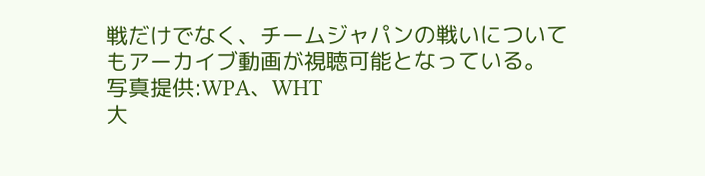戦だけでなく、チームジャパンの戦いについてもアーカイブ動画が視聴可能となっている。
写真提供:WPA、WHT
大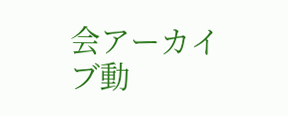会アーカイブ動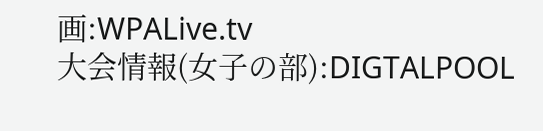画:WPALive.tv
大会情報(女子の部):DIGTALPOOL